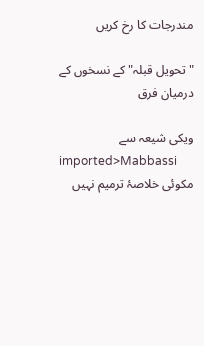مندرجات کا رخ کریں

"تحویل قبلہ" کے نسخوں کے درمیان فرق

ویکی شیعہ سے
imported>Mabbassi
مکوئی خلاصۂ ترمیم نہیں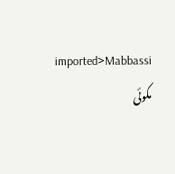imported>Mabbassi
مکوئی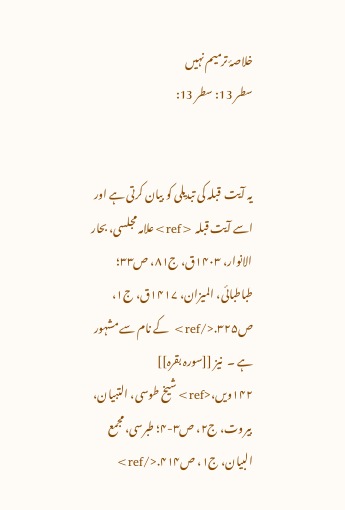خلاصۂ ترمیم نہیں
سطر 13: سطر 13:


یہ آیت  قبلہ کی تبدیلی کو بیان کرتی ہے اور اسے آیت قبلہ <ref>علامہ مجلسی، بحار الانوار، ۱۴۰۳ق، ج۸۱، ص۳۳؛ طباطبائی، المیزان، ۱۴۱۷ق، ج۱، ص۳۲۵.</ref> کے نام سے مشہور ہے ۔  نیز [[سورہ بقرہ]] ۱۴۲ویں،<ref>شیخ طوسی، التبیان، بیروت، ج۲، ص۳-۴؛ طبرسی، مجمع البیان، ج۱، ص۴۱۴.</ref>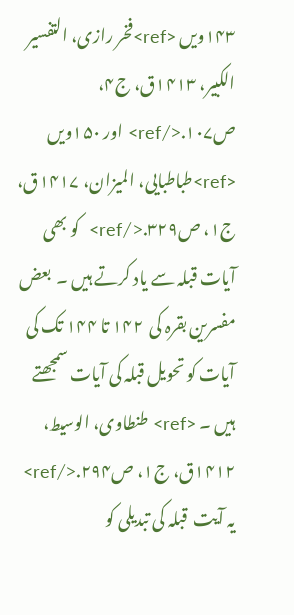۱۴۳ویں <ref>فخر رازی، التفسیر الکبیر، ۱۴۱۳ق، ج۴، ص۱۰۷.</ref> اور ۱۵۰ویں <ref>طباطبایی، المیزان، ۱۴۱۷ق، ج۱، ص۳۲۹.</ref>  کو بھی آیات قبلہ سے یاد کرتے ہیں ۔  بعض  مفسرین بقرہ کی  ۱۴۲ تا ۱۴۴ تک کی آیات کو تحویل قبلہ کی آیات سمجھتے ہیں ۔ <ref> طنطاوی، الوسیط، ۱۴۱۲ق، ج۱، ص۲۹۴.</ref>
یہ آیت  قبلہ کی تبدیلی کو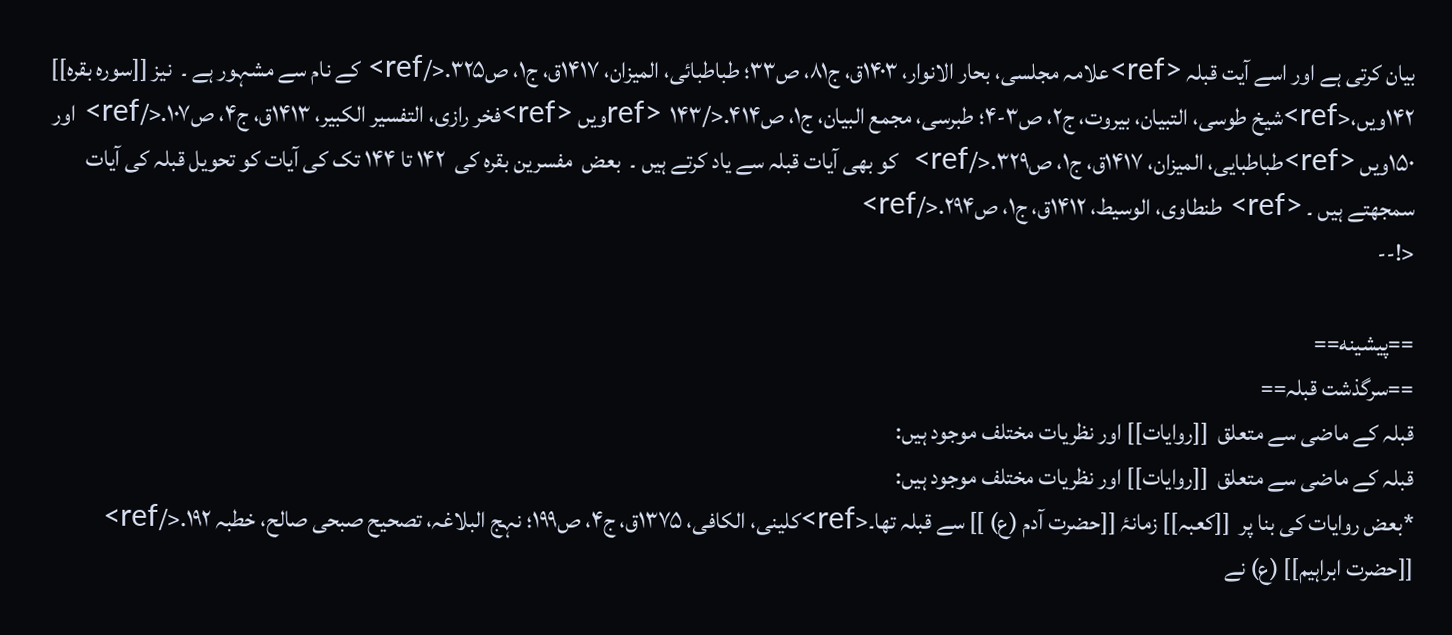بیان کرتی ہے اور اسے آیت قبلہ <ref>علامہ مجلسی، بحار الانوار، ۱۴۰۳ق، ج۸۱، ص۳۳؛ طباطبائی، المیزان، ۱۴۱۷ق، ج۱، ص۳۲۵.</ref> کے نام سے مشہور ہے ۔  نیز [[سورہ بقرہ]] ۱۴۲ویں،<ref>شیخ طوسی، التبیان، بیروت، ج۲، ص۳-۴؛ طبرسی، مجمع البیان، ج۱، ص۴۱۴.</ref> ۱۴۳ویں <ref>فخر رازی، التفسیر الکبیر، ۱۴۱۳ق، ج۴، ص۱۰۷.</ref> اور ۱۵۰ویں <ref>طباطبایی، المیزان، ۱۴۱۷ق، ج۱، ص۳۲۹.</ref>  کو بھی آیات قبلہ سے یاد کرتے ہیں ۔  بعض  مفسرین بقرہ کی  ۱۴۲ تا ۱۴۴ تک کی آیات کو تحویل قبلہ کی آیات سمجھتے ہیں ۔ <ref> طنطاوی، الوسیط، ۱۴۱۲ق، ج۱، ص۲۹۴.</ref>
<!--

==پیشینه==
==سرگذشت قبلہ==
قبلہ کے ماضی سے متعلق  [[روایات]] اور نظریات مختلف موجود ہیں:
قبلہ کے ماضی سے متعلق  [[روایات]] اور نظریات مختلف موجود ہیں:
*بعض روایات کی بنا پر  [[کعبہ]] زمانۂ [[حضرت آدم (ع) ]] سے قبلہ تھا۔<ref>کلینی، الکافی، ۱۳۷۵ق، ج۴، ص۱۹۹؛ نہج البلاغہ، تصحیح صبحی صالح، خطبہ ۱۹۲.</ref>  [[حضرت ابراہیم]] (ع) نے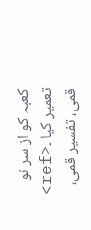کعبہ کو از سر نو تعمیر کیا ۔<ref> قمی، تفسیر قمی،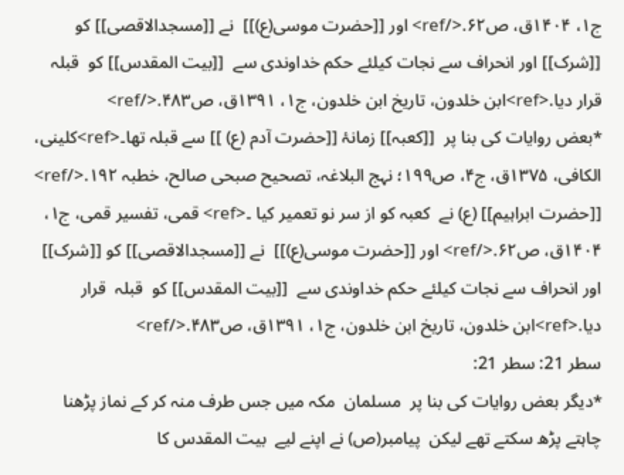ج۱، ۱۴۰۴ق، ص۶۲.</ref> اور [[حضرت موسی(ع)]]  نے [[مسجدالاقصی]] کو [[شرک]] اور انحراف سے نجات کیلئے حکم خداوندی سے  [[بیت المقدس]] کو  قبلہ  قرار دیا.<ref>ابن خلدون، تاریخ ابن خلدون، ج۱، ۱۳۹۱ق، ص۴۸۳.</ref>
*بعض روایات کی بنا پر  [[کعبہ]] زمانۂ [[حضرت آدم (ع) ]] سے قبلہ تھا۔<ref>کلینی، الکافی، ۱۳۷۵ق، ج۴، ص۱۹۹؛ نہج البلاغہ، تصحیح صبحی صالح، خطبہ ۱۹۲.</ref>  [[حضرت ابراہیم]] (ع) نے  کعبہ کو از سر نو تعمیر کیا ۔<ref> قمی، تفسیر قمی، ج۱، ۱۴۰۴ق، ص۶۲.</ref> اور [[حضرت موسی(ع)]]  نے [[مسجدالاقصی]] کو [[شرک]] اور انحراف سے نجات کیلئے حکم خداوندی سے  [[بیت المقدس]] کو  قبلہ  قرار دیا.<ref>ابن خلدون، تاریخ ابن خلدون، ج۱، ۱۳۹۱ق، ص۴۸۳.</ref>
سطر 21: سطر 21:
*دیگر بعض روایات کی بنا پر  مسلمان  مکہ میں جس طرف منہ کر کے نماز پڑھنا چاہتے پڑھ سکتے تھے لیکن  پیامبر(ص) نے اپنے لیے  بیت المقدس کا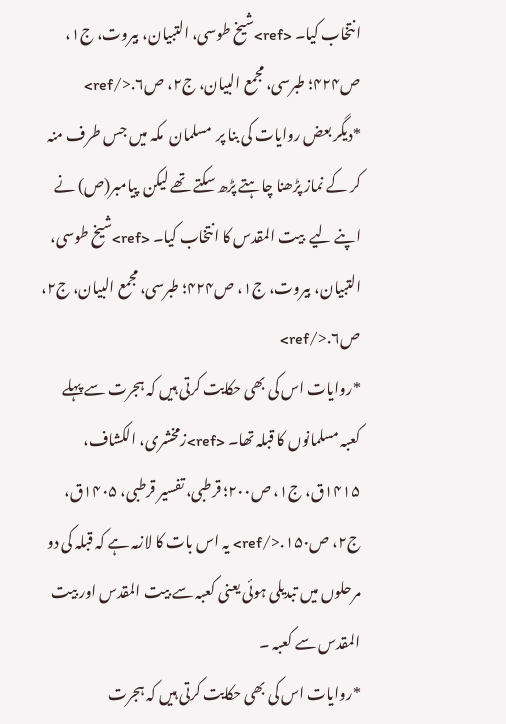انتخاب کیا۔ <ref>شیخ طوسی، التبیان، بیروت، ج۱، ص۴۲۴؛ طبرسی، مجمع البیان، ج۲، ص۶.</ref>
*دیگر بعض روایات کی بنا پر  مسلمان  مکہ میں جس طرف منہ کر کے نماز پڑھنا چاہتے پڑھ سکتے تھے لیکن  پیامبر(ص) نے اپنے لیے  بیت المقدس کا انتخاب کیا۔ <ref>شیخ طوسی، التبیان، بیروت، ج۱، ص۴۲۴؛ طبرسی، مجمع البیان، ج۲، ص۶.</ref>
*روایات اس کی بھی حکایت کرتی ہیں کہ ہجرت سے پہلے  کعبہ مسلمانوں کا قبلہ تھا۔ <ref>زمخشری، الکشاف، ۱۴۱۵ق، ج۱، ص۲۰۰؛ قرطبی، تفسیر قرطبی، ۱۴۰۵ق، ج۲، ص۱۵۰.</ref> یہ اس بات کا لازمہ ہے کہ قبلہ کی دو مرحلوں میں تبدیلی ہوئی یعنی کعبہ سے بیت المقدس اور بیت المقدس سے کعبہ ۔
*روایات اس کی بھی حکایت کرتی ہیں کہ ہجرت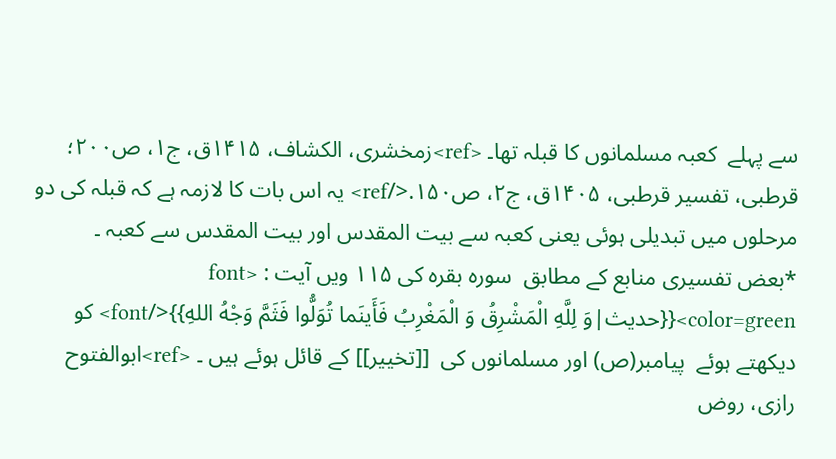سے پہلے  کعبہ مسلمانوں کا قبلہ تھا۔ <ref>زمخشری، الکشاف، ۱۴۱۵ق، ج۱، ص۲۰۰؛ قرطبی، تفسیر قرطبی، ۱۴۰۵ق، ج۲، ص۱۵۰.</ref> یہ اس بات کا لازمہ ہے کہ قبلہ کی دو مرحلوں میں تبدیلی ہوئی یعنی کعبہ سے بیت المقدس اور بیت المقدس سے کعبہ ۔
*بعض تفسیری منابع کے مطابق  سورہ بقرہ کی ۱۱۵ ویں آیت : <font color=green>{{حدیث|وَ لِلَّهِ الْمَشْرِقُ وَ الْمَغْرِبُ فَأَینَما تُوَلُّوا فَثَمَّ وَجْهُ اللهِ}}</font> کو دیکھتے ہوئے  پیامبر(ص) اور مسلمانوں کی  [[تخییر]] کے قائل ہوئے ہیں ۔ <ref>ابوالفتوح رازی، روض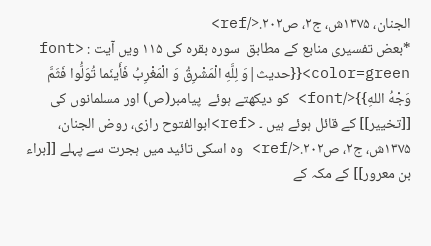الجنان، ۱۳۷۵ش، ج۲، ص۲۰۲.</ref>
*بعض تفسیری منابع کے مطابق  سورہ بقرہ کی ۱۱۵ ویں آیت : <font color=green>{{حدیث|وَ لِلَّهِ الْمَشْرِقُ وَ الْمَغْرِبُ فَأَینَما تُوَلُّوا فَثَمَّ وَجْهُ اللهِ}}</font> کو دیکھتے ہوئے  پیامبر(ص) اور مسلمانوں کی  [[تخییر]] کے قائل ہوئے ہیں ۔ <ref>ابوالفتوح رازی، روض الجنان، ۱۳۷۵ش، ج۲، ص۲۰۲.</ref> وہ اسکی تائید میں ہجرت سے پہلے [[براء بن معرور]] کے مکہ کے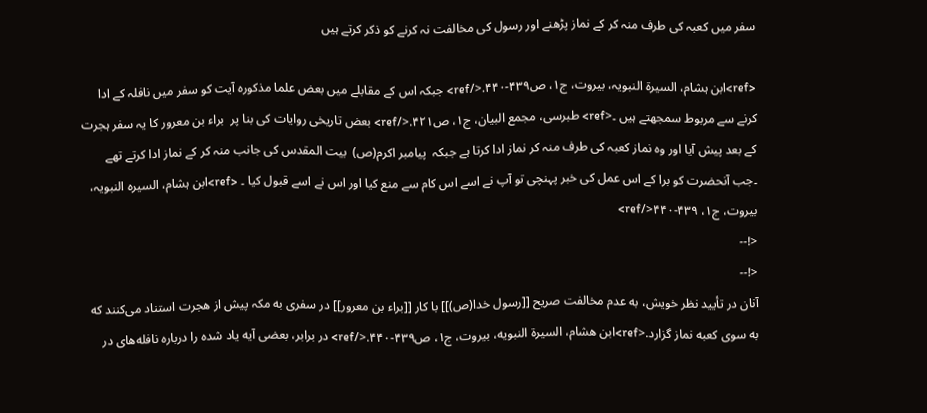سفر میں کعبہ کی طرف منہ کر کے نماز پڑھنے اور رسول کی مخالفت نہ کرنے کو ذکر کرتے ہیں

<ref>ابن ہشام، السیرة النبویہ، بیروت، ج۱، ص۴۳۹-۴۴۰.</ref> جبکہ اس کے مقابلے میں بعض علما مذکورہ آیت کو سفر میں نافلہ کے ادا کرنے سے مربوط سمجھتے ہیں ۔<ref> طبرسی، مجمع البیان، ج۱، ص۴۲۱.</ref> بعض تاریخی روایات کی بنا پر  براء بن معرور کا یہ سفر ہجرت کے بعد پیش آیا اور وہ نماز کعبہ کی طرف منہ کر نماز ادا کرتا ہے جبکہ  پیامبر اکرم(ص)  بیت المقدس کی جانب منہ کر کے نماز ادا کرتے تھے ۔جب آنحضرت کو برا کے اس عمل کی خبر پہنچی تو آپ نے اسے اس کام سے منع کیا اور اس نے اسے قبول کیا ۔ <ref>ابن ہشام، السیره النبویہ، بیروت، ج۱، ۴۳۹-۴۴۰</ref>
<!--
<!--
آنان در تأیید نظر خویش، به عدم مخالفت صریح [[رسول خدا(ص)]] با کار [[براء بن معرور]] در سفری به مکہ پیش از هجرت استناد می‌کنند که به سوی کعبه نماز گزارد.<ref>ابن هشام، السیرة النبویه، بیروت، ج۱، ص۴۳۹-۴۴۰.</ref> در برابر، بعضی آیه یاد شده را درباره نافله‌های در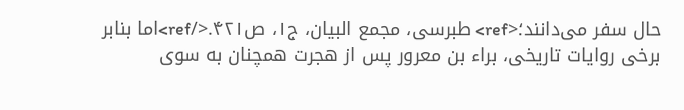حال سفر می‌دانند؛<ref> طبرسی، مجمع البیان، ج۱، ص۴۲۱.</ref>اما بنابر برخی روایات تاریخی، براء بن معرور پس از هجرت همچنان به سوی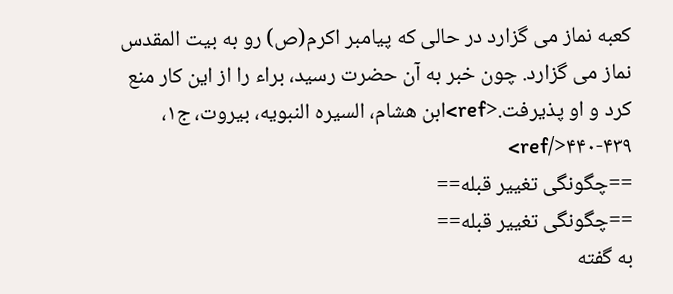کعبه نماز می گزارد در حالی که پیامبر اکرم(ص) رو به بیت المقدس نماز می گزارد. چون خبر به آن حضرت رسید، براء را از این کار منع کرد و او پذیرفت.<ref>ابن هشام، السیره النبویه، بیروت، ج۱، ۴۳۹-۴۴۰</ref>
==چگونگی تغییر قبله==
==چگونگی تغییر قبله==
به گفته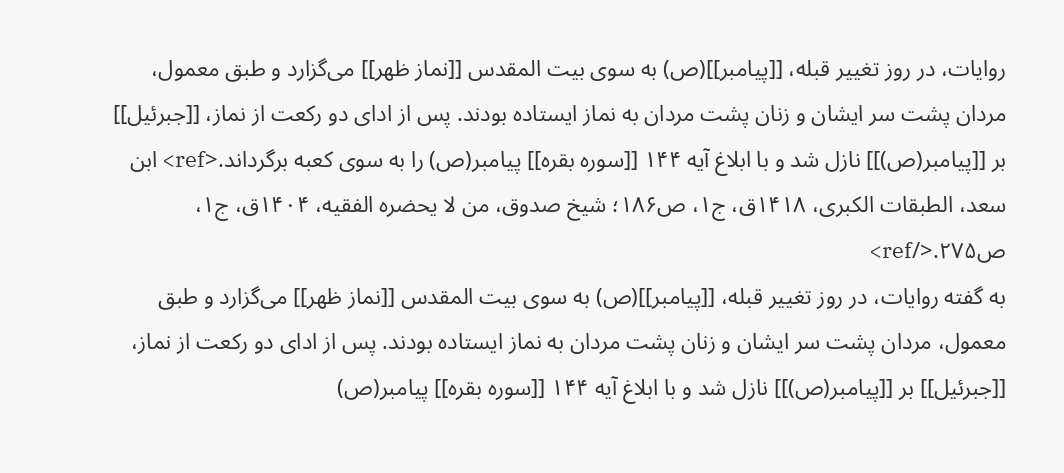روایات، در روز تغییر قبله، [[پیامبر]](ص) به سوی بیت المقدس [[نماز ظهر]] می‌گزارد و طبق معمول، مردان پشت سر ایشان و زنان پشت مردان به نماز ایستاده بودند. پس از ادای دو رکعت از نماز، [[جبرئیل]] بر [[پیامبر(ص)]] نازل شد و با ابلاغ آیه ۱۴۴ [[سوره بقره]] پیامبر(ص) را به سوی کعبه برگرداند.<ref> ابن سعد، الطبقات الکبری، ۱۴۱۸ق، ج۱، ص۱۸۶؛ شیخ صدوق، من لا یحضره الفقیه، ۱۴۰۴ق، ج۱، ص۲۷۵.</ref>
به گفته روایات، در روز تغییر قبله، [[پیامبر]](ص) به سوی بیت المقدس [[نماز ظهر]] می‌گزارد و طبق معمول، مردان پشت سر ایشان و زنان پشت مردان به نماز ایستاده بودند. پس از ادای دو رکعت از نماز، [[جبرئیل]] بر [[پیامبر(ص)]] نازل شد و با ابلاغ آیه ۱۴۴ [[سوره بقره]] پیامبر(ص)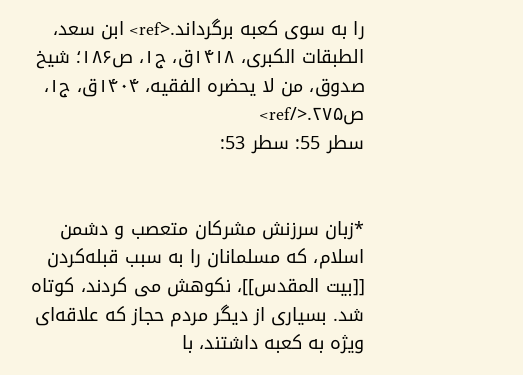را به سوی کعبه برگرداند.<ref> ابن سعد، الطبقات الکبری، ۱۴۱۸ق، ج۱، ص۱۸۶؛ شیخ صدوق، من لا یحضره الفقیه، ۱۴۰۴ق، ج۱، ص۲۷۵.</ref>
سطر 55: سطر 53:


*زبان سرزنش مشرکان متعصب و دشمن اسلام، که مسلمانان را به سبب قبله‌کردن [[بیت المقدس]]، نکوهش می کردند، کوتاه شد. بسیاری از دیگر مردم حجاز که علاقه‌ای ویژه به کعبه داشتند، با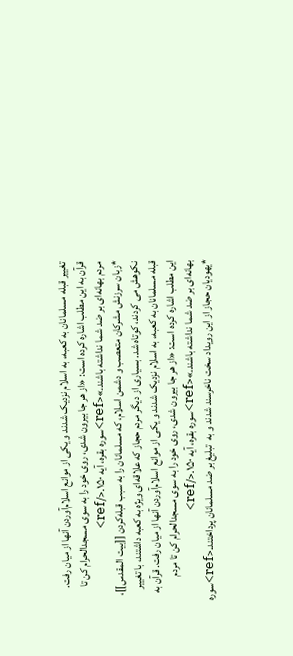تغییر قبله مسلمانان به کعبه، به اسلام نزدیک شدند و یکی از موانع اسلام‌آوردن آنها از میان رفت. قرآن به این مطلب اشاره کرده است: «از هر جا بیرون شدی، روی خود را به سوی مسجدالحرام کن تا مردم بهانه‌ای بر ضد شما نداشته باشند.»<ref>سوره بقره، آیه ۱۵۰.</ref>
*زبان سرزنش مشرکان متعصب و دشمن اسلام، که مسلمانان را به سبب قبله‌کردن [[بیت المقدس]]، نکوهش می کردند، کوتاه شد. بسیاری از دیگر مردم حجاز که علاقه‌ای ویژه به کعبه داشتند، با تغییر قبله مسلمانان به کعبه، به اسلام نزدیک شدند و یکی از موانع اسلام‌آوردن آنها از میان رفت. قرآن به این مطلب اشاره کرده است: «از هر جا بیرون شدی، روی خود را به سوی مسجدالحرام کن تا مردم بهانه‌ای بر ضد شما نداشته باشند.»<ref>سوره بقره، آیه ۱۵۰.</ref>
*یهودیان حجاز از این رویداد سخت ناخرسند شدند و به  تبلیغ بر ضد مسلمانان پرداختند.<ref>سوره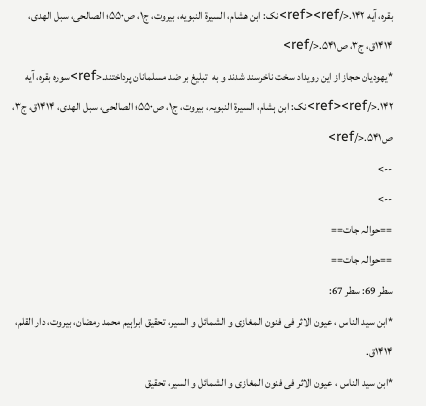بقره، آیه ۱۴۲.</ref><ref>نک: ابن هشام، السیرة النبویه، بیروت، ج۱، ص۵۵۰؛ الصالحی، سبل الهدی، ۱۴۱۴ق، ج۳، ص۵۴۱.</ref>
*یهودیان حجاز از این رویداد سخت ناخرسند شدند و به  تبلیغ بر ضد مسلمانان پرداختند.<ref>سوره بقره، آیه ۱۴۲.</ref><ref>نک: ابن ہشام، السیرة النبویہ، بیروت، ج۱، ص۵۵۰؛ الصالحی، سبل الهدی، ۱۴۱۴ق، ج۳، ص۵۴۱.</ref>
-->
-->
==حوالہ جات==
==حوالہ جات==
سطر 69: سطر 67:
*ابن سید الناس ، عیون الاثر فی فنون المغازی و الشمائل و السیر، تحقیق ابراہیم محمد رمضان، بیروت، ‌دار القلم، ۱۴۱۴ق.
*ابن سید الناس ، عیون الاثر فی فنون المغازی و الشمائل و السیر، تحقیق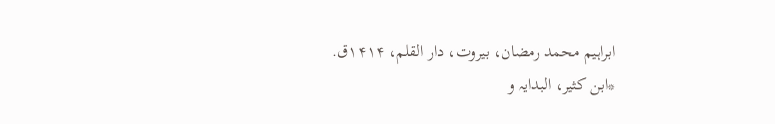ابراہیم محمد رمضان، بیروت، ‌دار القلم، ۱۴۱۴ق.
*ابن کثیر، البدایہ و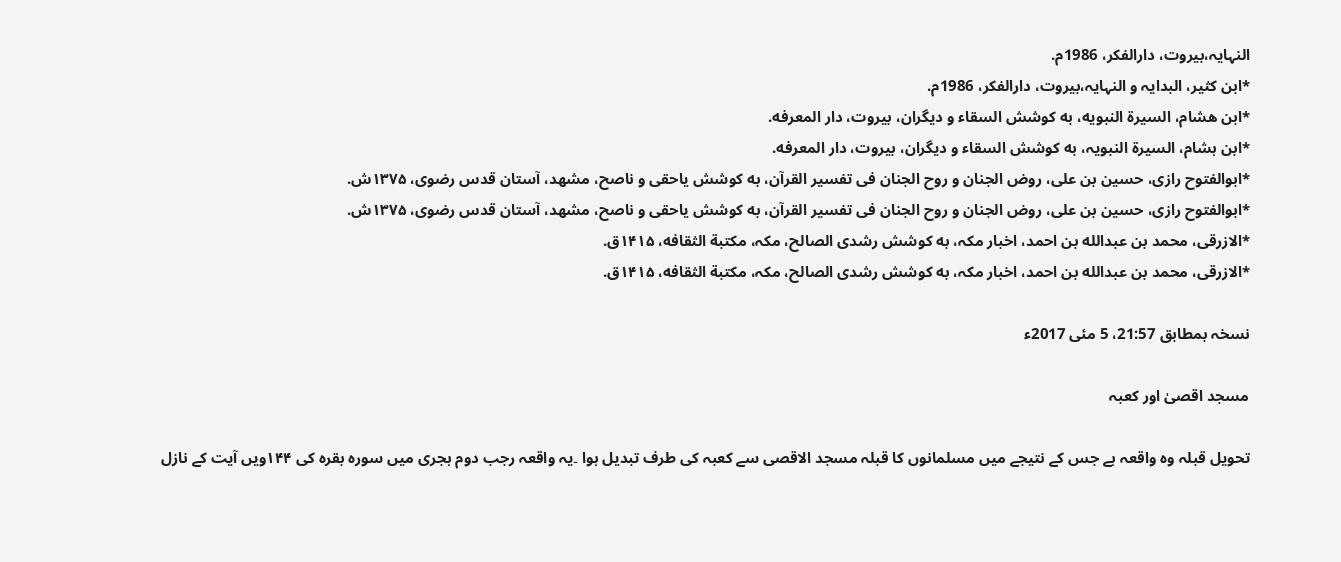النہایہ،بیروت، دارالفکر، 1986م.
*ابن کثیر، البدایہ و النہایہ،بیروت، دارالفکر، 1986م.
*ابن هشام، السیرة النبویه، به کوشش السقاء و دیگران، بیروت، ‌دار المعرفه.
*ابن ہشام، السیرة النبویہ، به کوشش السقاء و دیگران، بیروت، ‌دار المعرفه.
*ابوالفتوح رازی، حسین بن علی، روض الجنان و روح الجنان فی تفسیر القرآن، به کوشش یاحقی و ناصح، مشهد، آستان قدس رضوی، ۱۳۷۵ش.
*ابوالفتوح رازی، حسین بن علی، روض الجنان و روح الجنان فی تفسیر القرآن، به کوشش یاحقی و ناصح، مشهد، آستان قدس رضوی، ۱۳۷۵ش.
*الازرقی، محمد بن عبدالله بن احمد، اخبار مکہ، به کوشش رشدی الصالح، مکہ، مکتبة الثقافه، ۱۴۱۵ق.
*الازرقی، محمد بن عبدالله بن احمد، اخبار مکہ، به کوشش رشدی الصالح، مکہ، مکتبة الثقافه، ۱۴۱۵ق.

نسخہ بمطابق 21:57، 5 مئی 2017ء

مسجد اقصیٰ اور کعبہ

تحویل قبلہ وہ واقعہ ہے جس کے نتیجے میں مسلمانوں کا قبلہ مسجد الاقصی سے کعبہ کی طرف تبدیل ہوا ۔یہ واقعہ رجب دوم ہجری میں سورہ بقرہ کی ۱۴۴ویں آیت کے نازل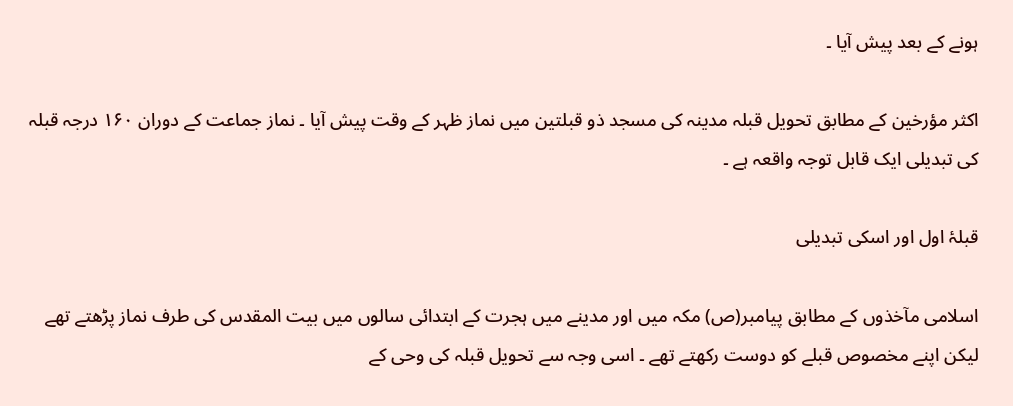ہونے کے بعد پیش آیا ۔

اکثر مؤرخین کے مطابق تحویل قبلہ مدینہ کی مسجد ذو قبلتین میں نماز ظہر کے وقت پیش آیا ۔ نماز جماعت کے دوران ۱۶۰ درجہ قبلہ کی تبدیلی ایک قابل توجہ واقعہ ہے ۔

قبلۂ اول اور اسکی تبدیلی

اسلامی مآخذوں کے مطابق پیامبر(ص) مکہ میں اور مدینے میں ہجرت کے ابتدائی سالوں میں بیت المقدس کی طرف نماز پڑھتے تھے لیکن اپنے مخصوص قبلے کو دوست رکھتے تھے ۔ اسی وجہ سے تحویل قبلہ کی وحی کے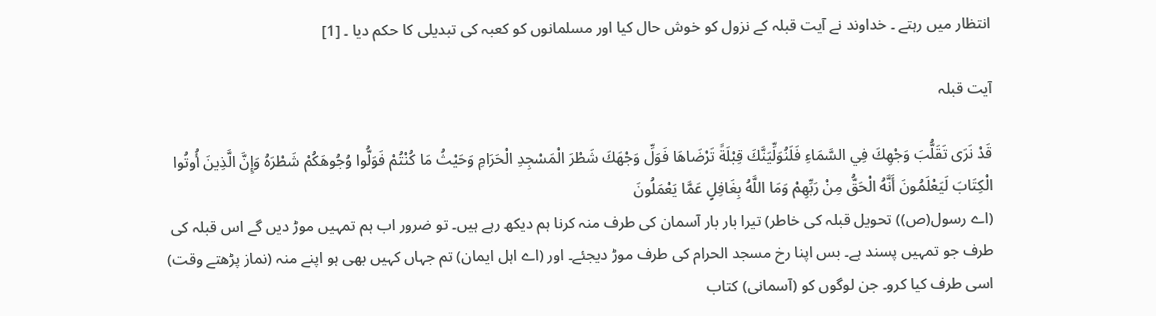انتظار میں رہتے ۔ خداوند نے آیت قبلہ کے نزول کو خوش حال کیا اور مسلمانوں کو کعبہ کی تبدیلی کا حکم دیا ۔ [1]

آیت قبلہ

قَدْ نَرَى تَقَلُّبَ وَجْهِكَ فِي السَّمَاءِ فَلَنُوَلِّيَنَّكَ قِبْلَةً تَرْضَاهَا فَوَلِّ وَجْهَكَ شَطْرَ الْمَسْجِدِ الْحَرَامِ وَحَيْثُ مَا كُنْتُمْ فَوَلُّوا وُجُوهَكُمْ شَطْرَهُ وَإِنَّ الَّذِينَ أُوتُوا الْكِتَابَ لَيَعْلَمُونَ أَنَّهُ الْحَقُّ مِنْ رَبِّهِمْ وَمَا اللَّهُ بِغَافِلٍ عَمَّا يَعْمَلُونَ
(اے رسول(ص)) تحویل قبلہ کی خاطر) تیرا بار بار آسمان کی طرف منہ کرنا ہم دیکھ رہے ہیں۔ تو ضرور اب ہم تمہیں موڑ دیں گے اس قبلہ کی طرف جو تمہیں پسند ہے۔ بس اپنا رخ مسجد الحرام کی طرف موڑ دیجئے۔ اور (اے اہل ایمان) تم جہاں کہیں بھی ہو اپنے منہ (نماز پڑھتے وقت) اسی طرف کیا کرو۔ جن لوگوں کو (آسمانی) کتاب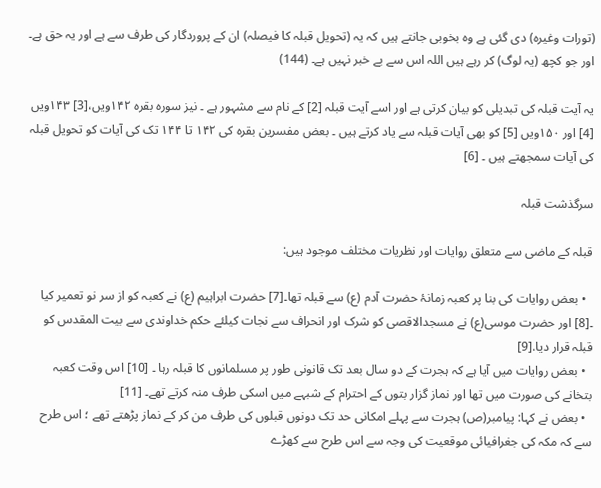(تورات وغیرہ) دی گئی ہے وہ بخوبی جانتے ہیں کہ یہ (تحویل قبلہ کا فیصلہ) ان کے پروردگار کی طرف سے ہے اور یہ حق ہے۔ اور جو کچھ (یہ لوگ) کر رہے ہیں اللہ اس سے بے خبر نہیں ہے۔ (144)

یہ آیت قبلہ کی تبدیلی کو بیان کرتی ہے اور اسے آیت قبلہ [2] کے نام سے مشہور ہے ۔ نیز سورہ بقرہ ۱۴۲ویں،[3] ۱۴۳ویں [4] اور ۱۵۰ویں [5] کو بھی آیات قبلہ سے یاد کرتے ہیں ۔ بعض مفسرین بقرہ کی ۱۴۲ تا ۱۴۴ تک کی آیات کو تحویل قبلہ کی آیات سمجھتے ہیں ۔ [6]

سرگذشت قبلہ

قبلہ کے ماضی سے متعلق روایات اور نظریات مختلف موجود ہیں:

  • بعض روایات کی بنا پر کعبہ زمانۂ حضرت آدم (ع) سے قبلہ تھا۔[7] حضرت ابراہیم (ع) نے کعبہ کو از سر نو تعمیر کیا ۔[8] اور حضرت موسی(ع) نے مسجدالاقصی کو شرک اور انحراف سے نجات کیلئے حکم خداوندی سے بیت المقدس کو قبلہ قرار دیا.[9]
  • بعض روایات میں آیا ہے کہ ہجرت کے دو سال بعد تک قانونی طور پر مسلمانوں کا قبلہ رہا ۔ [10] اس وقت کعبہ بتخانے کی صورت میں تھا اور نماز گزار بتوں کے احترام کے شبہے میں اسکی طرف منہ کرتے تھے۔ [11]
  • بعض نے کہا: پیامبر(ص) ہجرت سے پہلے امکانی حد تک دونوں قبلوں کی طرف من کر کے نماز پڑھتے تھے ؛ اس طرح سے کہ مکہ کی جغرافیائی موقعیت کی وجہ سے اس طرح سے کھڑے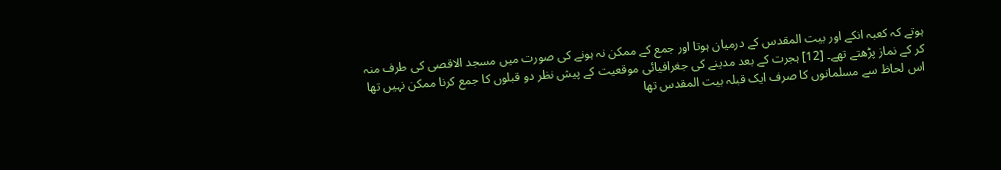ہوتے کہ کعبہ انکے اور بیت المقدس کے درمیان ہوتا اور جمع کے ممکن نہ ہونے کی صورت میں مسجد الاقصی کی طرف منہ کر کے نماز پڑھتے تھے۔ [12] ہجرت کے بعد مدینے کی جغرافیائی موقعیت کے پیش نظر دو قبلوں کا جمع کرنا ممکن نہیں تھا اس لحاظ سے مسلمانوں کا صرف ایک قبلہ بیت المقدس تھا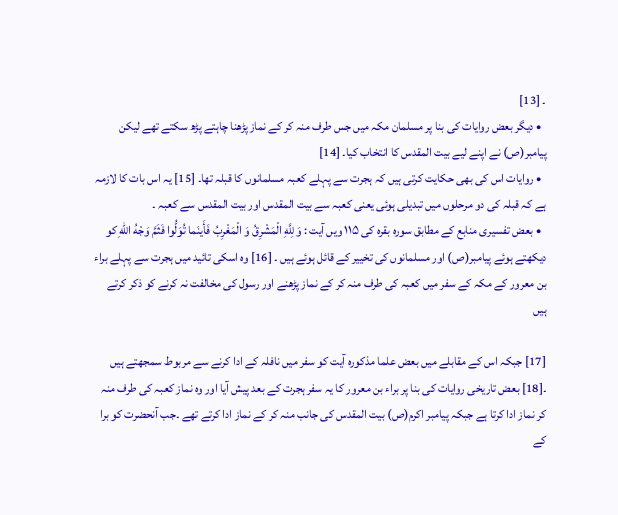۔ [13]
  • دیگر بعض روایات کی بنا پر مسلمان مکہ میں جس طرف منہ کر کے نماز پڑھنا چاہتے پڑھ سکتے تھے لیکن پیامبر(ص) نے اپنے لیے بیت المقدس کا انتخاب کیا۔ [14]
  • روایات اس کی بھی حکایت کرتی ہیں کہ ہجرت سے پہلے کعبہ مسلمانوں کا قبلہ تھا۔ [15] یہ اس بات کا لازمہ ہے کہ قبلہ کی دو مرحلوں میں تبدیلی ہوئی یعنی کعبہ سے بیت المقدس اور بیت المقدس سے کعبہ ۔
  • بعض تفسیری منابع کے مطابق سورہ بقرہ کی ۱۱۵ ویں آیت : وَ لِلَّهِ الْمَشْرِقُ وَ الْمَغْرِبُ فَأَینَما تُوَلُّوا فَثَمَّ وَجْهُ اللهِ کو دیکھتے ہوئے پیامبر(ص) اور مسلمانوں کی تخییر کے قائل ہوئے ہیں ۔ [16] وہ اسکی تائید میں ہجرت سے پہلے براء بن معرور کے مکہ کے سفر میں کعبہ کی طرف منہ کر کے نماز پڑھنے اور رسول کی مخالفت نہ کرنے کو ذکر کرتے ہیں

[17] جبکہ اس کے مقابلے میں بعض علما مذکورہ آیت کو سفر میں نافلہ کے ادا کرنے سے مربوط سمجھتے ہیں ۔[18] بعض تاریخی روایات کی بنا پر براء بن معرور کا یہ سفر ہجرت کے بعد پیش آیا اور وہ نماز کعبہ کی طرف منہ کر نماز ادا کرتا ہے جبکہ پیامبر اکرم(ص) بیت المقدس کی جانب منہ کر کے نماز ادا کرتے تھے ۔جب آنحضرت کو برا کے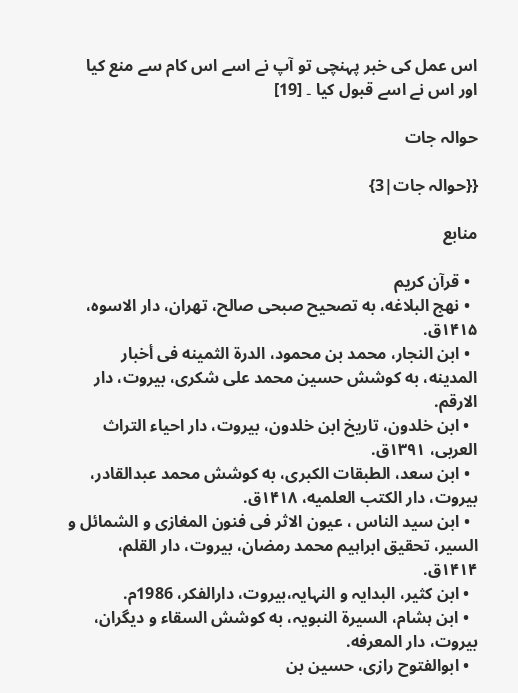اس عمل کی خبر پہنچی تو آپ نے اسے اس کام سے منع کیا اور اس نے اسے قبول کیا ۔ [19]

حوالہ جات

{{حوالہ جات|3}

منابع

  • قرآن کریم
  • نهج البلاغه، به تصحیح صبحی صالح، تهران، ‌دار الاسوه، ۱۴۱۵ق.
  • ابن النجار، محمد بن محمود، الدرة الثمینه فی أخبار المدینه، به کوشش حسین محمد علی شکری، بیروت، ‌دار الارقم.
  • ابن خلدون، تاریخ ابن خلدون، بیروت، ‌دار احیاء التراث العربی، ۱۳۹۱ق.
  • ابن سعد، الطبقات الکبری، به کوشش محمد عبدالقادر، بیروت، ‌دار الکتب العلمیه، ۱۴۱۸ق.
  • ابن سید الناس ، عیون الاثر فی فنون المغازی و الشمائل و السیر، تحقیق ابراہیم محمد رمضان، بیروت، ‌دار القلم، ۱۴۱۴ق.
  • ابن کثیر، البدایہ و النہایہ،بیروت، دارالفکر، 1986م.
  • ابن ہشام، السیرة النبویہ، به کوشش السقاء و دیگران، بیروت، ‌دار المعرفه.
  • ابوالفتوح رازی، حسین بن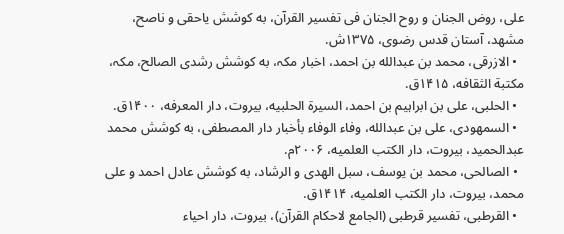علی، روض الجنان و روح الجنان فی تفسیر القرآن، به کوشش یاحقی و ناصح، مشهد، آستان قدس رضوی، ۱۳۷۵ش.
  • الازرقی، محمد بن عبدالله بن احمد، اخبار مکہ، به کوشش رشدی الصالح، مکہ، مکتبة الثقافه، ۱۴۱۵ق.
  • الحلبی، علی بن ابراہیم بن احمد، السیرة الحلبیه، بیروت، ‌دار المعرفه، ۱۴۰۰ق.
  • السمهودی، علی بن عبدالله، وفاء الوفاء بأخبار دار المصطفی، به کوشش محمد عبدالحمید، بیروت، ‌دار الکتب العلمیه، ۲۰۰۶م.
  • الصالحی، محمد بن یوسف، سبل الهدی و الرشاد، به کوشش عادل احمد و علی محمد، بیروت، ‌دار الکتب العلمیه، ۱۴۱۴ق.
  • القرطبی، تفسیر قرطبی (الجامع لاحکام القرآن)، بیروت، ‌دار احیاء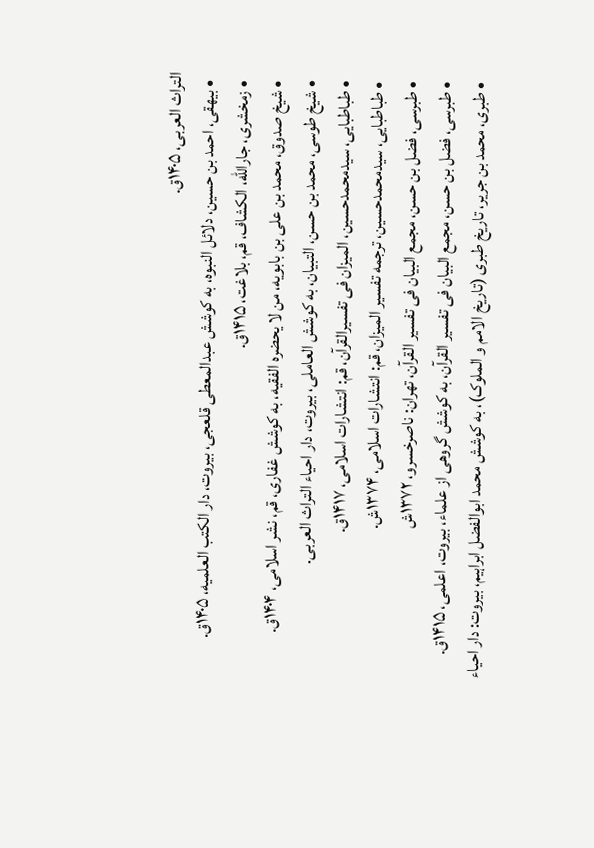التراث العربی، ۱۴۰۵ق.
  • بیهقی، احمد بن حسین، دلائل النبوه، به کوشش عبدالمعطی قلعجی، بیروت، ‌دار الکتب العلمیه، ۱۴۰۵ق.
  • زمخشری، جارالله، الکشاف، قم، بلاغت، ۱۴۱۵ق.
  • شیخ صدوق، محمد بن علی بن بابویه، من لا یحضره الفقیه، به کوشش غفاری، قم، نشر اسلامی، ۱۴۰۴ق.
  • شیخ طوسی، محمد بن حسن، التبیان، به کوشش العاملی، بیروت، ‌دار احیاء التراث العربی.
  • طباطبایی، سیدمحمدحسین، المیزان فی تفسیرالقرآن، قم: انتشارات اسلامی، ۱۴۱۷ق.
  • طباطبایی، سیدمحمدحسین، ترجمه تفسیر المیزان، قم: انتشارات اسلامی، ۱۳۷۴ش.
  • طبرسى، فضل بن حسن، مجمع البیان فى تفسیر القرآن، تهران: ناصرخسرو، ۱۳۷۲ش
  • طبرسی، فضل بن حسن، مجمع البیان فى تفسیر القرآن، به کوشش گروهی از علماء، بیروت، اعلمی، ۱۴۱۵ق.
  • طبری، محمد بن جریر، تاریخ طبری (تاریخ الامم و الملوک)، به کوشش محمد ابوالفضل ابراہیم، بیروت: دار احیاء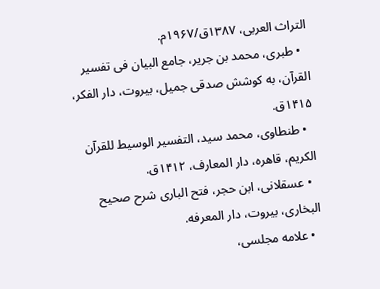التراث العربی، ۱۳۸۷ق/۱۹۶۷م.
  • طبری، محمد بن جریر، جامع البیان فی تفسیر القرآن، به کوشش صدقی جمیل، بیروت، ‌دار الفکر، ۱۴۱۵ق.
  • طنطاوی، محمد سید، التفسیر الوسیط للقرآن الکریم، قاهره، ‌دار المعارف، ۱۴۱۲ق.
  • عسقلانی، ابن حجر، فتح الباری شرح صحیح البخاری، بیروت، ‌دار المعرفه.
  • علامه مجلسی،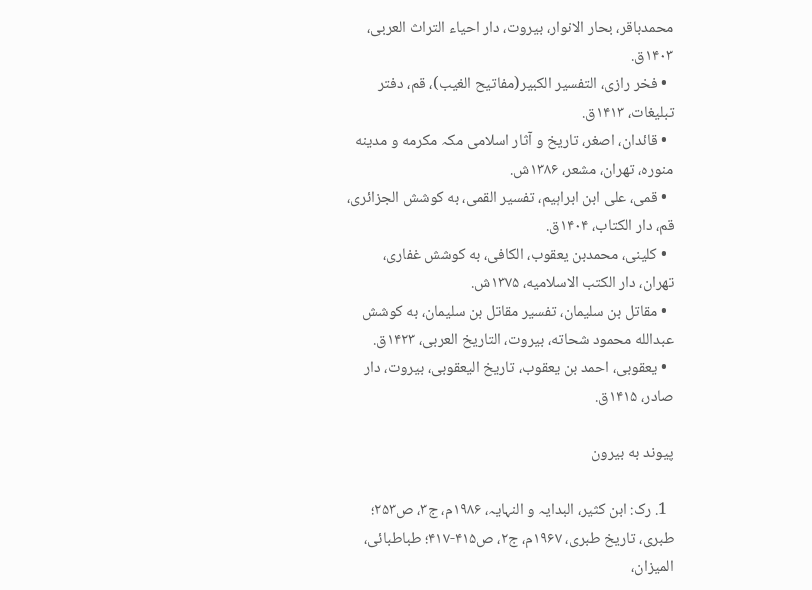محمدباقر، بحار الانوار، بیروت، ‌دار احیاء التراث العربی، ۱۴۰۳ق.
  • فخر رازی، التفسیر الکبیر(مفاتیح الغیب)، قم، دفتر تبلیغات، ۱۴۱۳ق.
  • قائدان، اصغر، تاریخ و آثار اسلامی مکہ مکرمه و مدینه منوره، تهران، مشعر، ۱۳۸۶ش.
  • قمی، علی ابن ابراہیم، تفسیر القمی، به کوشش الجزائری، قم، ‌دار الکتاب، ۱۴۰۴ق.
  • کلینی، محمدبن یعقوب، الکافی، به کوشش غفاری، تهران، ‌دار الکتب الاسلامیه، ۱۳۷۵ش.
  • مقاتل بن سلیمان، تفسیر مقاتل بن سلیمان، به کوشش عبدالله محمود شحاته، بیروت، التاریخ العربی، ۱۴۲۳ق.
  • یعقوبی، احمد بن یعقوب، تاریخ الیعقوبی، بیروت، ‌دار صادر، ۱۴۱۵ق.

پیوند به بیرون

  1. رک: ابن کثیر، البدایہ و النہایہ، ۱۹۸۶م، ج۳، ص۲۵۳؛ طبری، تاریخ طبری، ۱۹۶۷م، ج۲، ص۴۱۵-۴۱۷؛ طباطبائی، المیزان،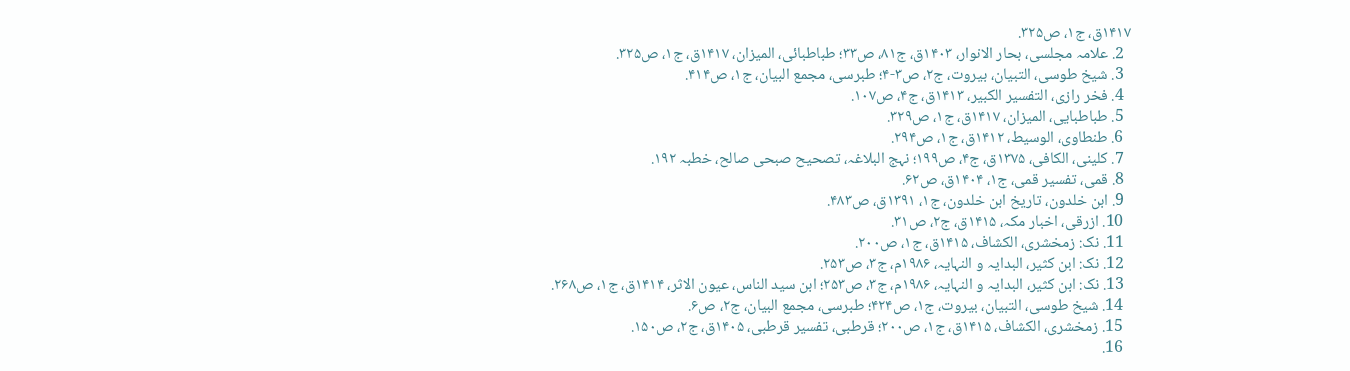۱۴۱۷ق، ج۱، ص۳۲۵.
  2. علامہ مجلسی، بحار الانوار، ۱۴۰۳ق، ج۸۱، ص۳۳؛ طباطبائی، المیزان، ۱۴۱۷ق، ج۱، ص۳۲۵.
  3. شیخ طوسی، التبیان، بیروت، ج۲، ص۳-۴؛ طبرسی، مجمع البیان، ج۱، ص۴۱۴.
  4. فخر رازی، التفسیر الکبیر، ۱۴۱۳ق، ج۴، ص۱۰۷.
  5. طباطبایی، المیزان، ۱۴۱۷ق، ج۱، ص۳۲۹.
  6. طنطاوی، الوسیط، ۱۴۱۲ق، ج۱، ص۲۹۴.
  7. کلینی، الکافی، ۱۳۷۵ق، ج۴، ص۱۹۹؛ نہج البلاغہ، تصحیح صبحی صالح، خطبہ ۱۹۲.
  8. قمی، تفسیر قمی، ج۱، ۱۴۰۴ق، ص۶۲.
  9. ابن خلدون، تاریخ ابن خلدون، ج۱، ۱۳۹۱ق، ص۴۸۳.
  10. ازرقی،‌ اخبار مکہ، ۱۴۱۵ق، ج۲، ص۳۱.
  11. نک: زمخشری، الکشاف، ۱۴۱۵ق، ج۱، ص۲۰۰.
  12. نک: ابن کثیر، البدایہ و النہایہ، ۱۹۸۶م، ج۳، ص۲۵۳.
  13. نک: ابن کثیر، البدایہ و النہایہ، ۱۹۸۶م، ج۳، ص۲۵۳؛ ابن سید الناس، عیون الاثر، ۱۴۱۴ق، ج۱، ص۲۶۸.
  14. شیخ طوسی، التبیان، بیروت، ج۱، ص۴۲۴؛ طبرسی، مجمع البیان، ج۲، ص۶.
  15. زمخشری، الکشاف، ۱۴۱۵ق، ج۱، ص۲۰۰؛ قرطبی، تفسیر قرطبی، ۱۴۰۵ق، ج۲، ص۱۵۰.
  16.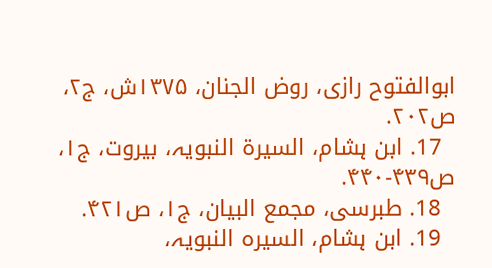ابوالفتوح رازی، روض الجنان، ۱۳۷۵ش، ج۲، ص۲۰۲.
  17. ابن ہشام، السیرة النبویہ، بیروت، ج۱، ص۴۳۹-۴۴۰.
  18. طبرسی، مجمع البیان، ج۱، ص۴۲۱.
  19. ابن ہشام، السیره النبویہ،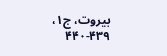بیروت، ج۱، ۴۳۹-۴۴۰